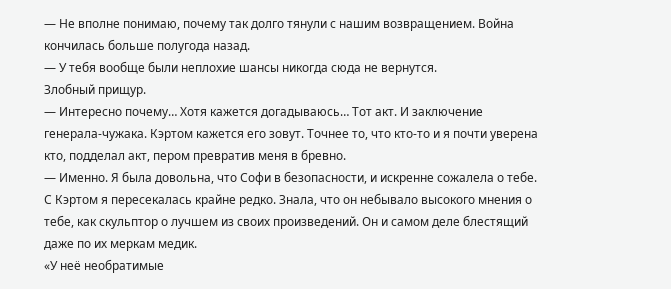— Не вполне понимаю, почему так долго тянули с нашим возвращением. Война кончилась больше полугода назад.
— У тебя вообще были неплохие шансы никогда сюда не вернутся.
Злобный прищур.
— Интересно почему… Хотя кажется догадываюсь… Тот акт. И заключение генерала-чужака. Кэртом кажется его зовут. Точнее то, что кто-то и я почти уверена кто, подделал акт, пером превратив меня в бревно.
— Именно. Я была довольна, что Софи в безопасности, и искренне сожалела о тебе. С Кэртом я пересекалась крайне редко. Знала, что он небывало высокого мнения о тебе, как скульптор о лучшем из своих произведений. Он и самом деле блестящий даже по их меркам медик.
«У неё необратимые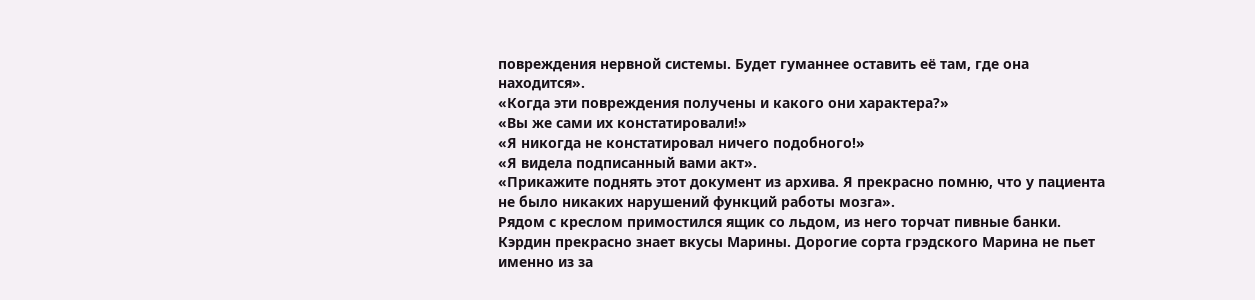повреждения нервной системы. Будет гуманнее оставить её там, где она находится».
«Когда эти повреждения получены и какого они характера?»
«Вы же сами их констатировали!»
«Я никогда не констатировал ничего подобного!»
«Я видела подписанный вами акт».
«Прикажите поднять этот документ из архива. Я прекрасно помню, что у пациента не было никаких нарушений функций работы мозга».
Рядом с креслом примостился ящик со льдом, из него торчат пивные банки. Кэрдин прекрасно знает вкусы Марины. Дорогие сорта грэдского Марина не пьет именно из за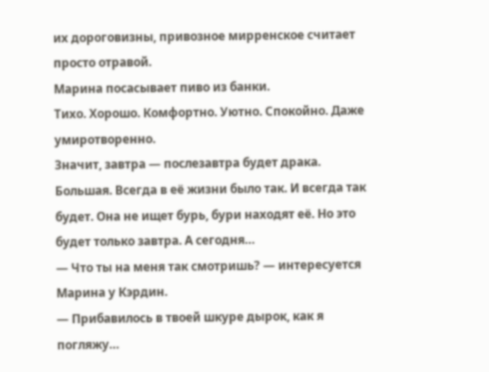их дороговизны, привозное мирренское считает просто отравой.
Марина посасывает пиво из банки.
Тихо. Хорошо. Комфортно. Уютно. Спокойно. Даже умиротворенно.
Значит, завтра — послезавтра будет драка. Большая. Всегда в её жизни было так. И всегда так будет. Она не ищет бурь, бури находят её. Но это будет только завтра. А сегодня…
— Что ты на меня так смотришь? — интересуется Марина у Кэрдин.
— Прибавилось в твоей шкуре дырок, как я погляжу…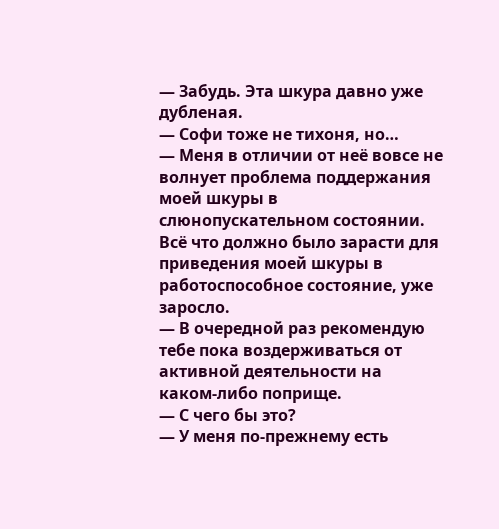— Забудь. Эта шкура давно уже дубленая.
— Софи тоже не тихоня, но…
— Меня в отличии от неё вовсе не волнует проблема поддержания моей шкуры в слюнопускательном состоянии. Всё что должно было зарасти для приведения моей шкуры в работоспособное состояние, уже заросло.
— В очередной раз рекомендую тебе пока воздерживаться от активной деятельности на каком-либо поприще.
— С чего бы это?
— У меня по-прежнему есть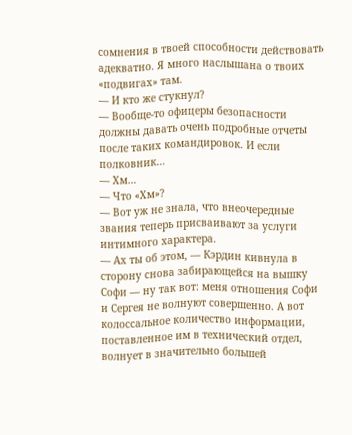сомнения в твоей способности действовать адекватно. Я много наслышана о твоих «подвигах» там.
— И кто же стукнул?
— Вообще-то офицеры безопасности должны давать очень подробные отчеты после таких командировок. И если полковник…
— Хм…
— Что «Хм»?
— Вот уж не знала, что внеочередные звания теперь присваивают за услуги интимного характера.
— Ах ты об этом, — Кэрдин кивнула в сторону снова забирающейся на вышку Софи — ну так вот: меня отношения Софи и Сергея не волнуют совершенно. А вот колоссальное количество информации, поставленное им в технический отдел, волнует в значительно большей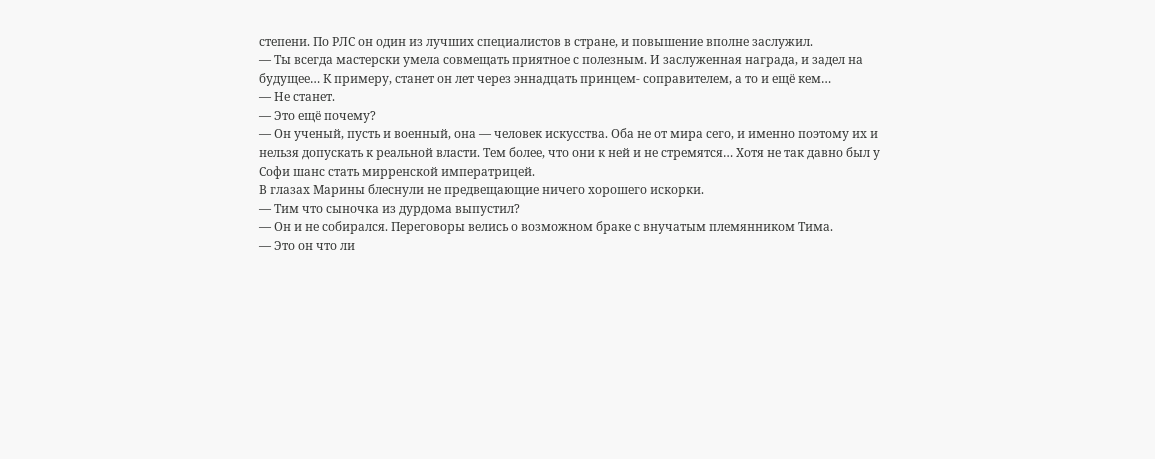степени. По РЛС он один из лучших специалистов в стране, и повышение вполне заслужил.
— Ты всегда мастерски умела совмещать приятное с полезным. И заслуженная награда, и задел на будущее… К примеру, станет он лет через эннадцать принцем- соправителем, а то и ещё кем…
— Не станет.
— Это ещё почему?
— Он ученый, пусть и военный, она — человек искусства. Оба не от мира сего, и именно поэтому их и нельзя допускать к реальной власти. Тем более, что они к ней и не стремятся… Хотя не так давно был у Софи шанс стать мирренской императрицей.
В глазах Марины блеснули не предвещающие ничего хорошего искорки.
— Тим что сыночка из дурдома выпустил?
— Он и не собирался. Переговоры велись о возможном браке с внучатым племянником Тима.
— Это он что ли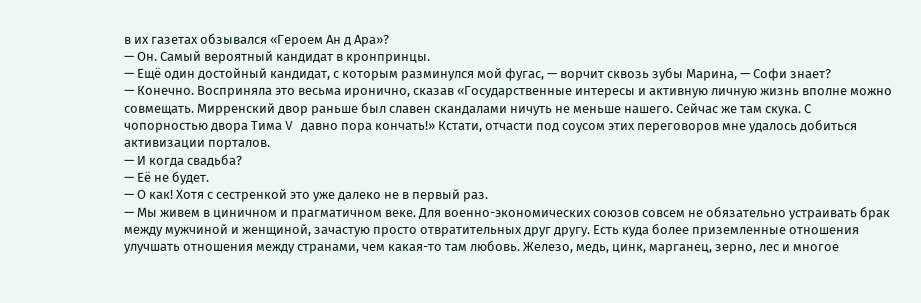в их газетах обзывался «Героем Ан д Ара»?
— Он. Самый вероятный кандидат в кронпринцы.
— Ещё один достойный кандидат, с которым разминулся мой фугас, — ворчит сквозь зубы Марина, — Софи знает?
— Конечно. Восприняла это весьма иронично, сказав «Государственные интересы и активную личную жизнь вполне можно совмещать. Мирренский двор раньше был славен скандалами ничуть не меньше нашего. Сейчас же там скука. С чопорностью двора Тима V давно пора кончать!» Кстати, отчасти под соусом этих переговоров мне удалось добиться активизации порталов.
— И когда свадьба?
— Её не будет.
— О как! Хотя с сестренкой это уже далеко не в первый раз.
— Мы живем в циничном и прагматичном веке. Для военно-экономических союзов совсем не обязательно устраивать брак между мужчиной и женщиной, зачастую просто отвратительных друг другу. Есть куда более приземленные отношения улучшать отношения между странами, чем какая-то там любовь. Железо, медь, цинк, марганец, зерно, лес и многое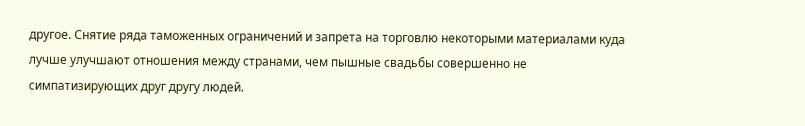другое. Снятие ряда таможенных ограничений и запрета на торговлю некоторыми материалами куда лучше улучшают отношения между странами, чем пышные свадьбы совершенно не симпатизирующих друг другу людей.